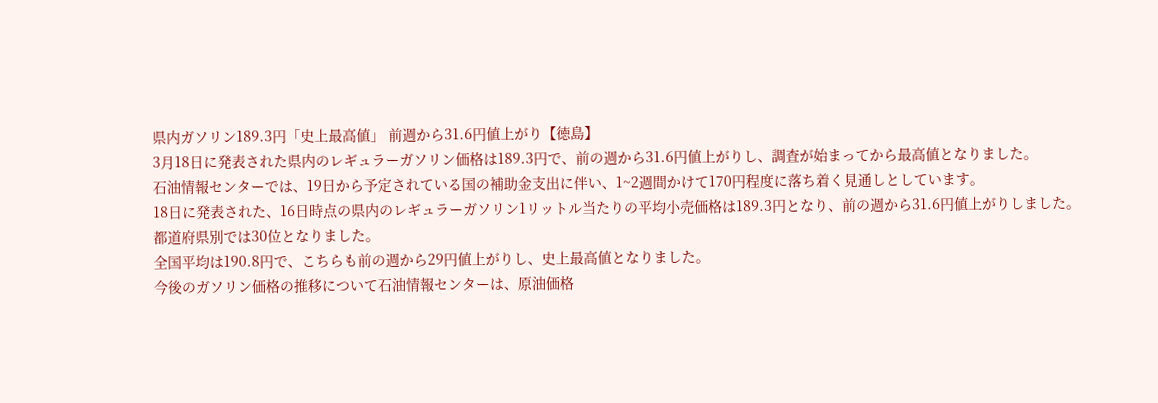県内ガソリン189.3円「史上最高値」 前週から31.6円値上がり【徳島】
3月18日に発表された県内のレギュラーガソリン価格は189.3円で、前の週から31.6円値上がりし、調査が始まってから最高値となりました。
石油情報センターでは、19日から予定されている国の補助金支出に伴い、1~2週間かけて170円程度に落ち着く見通しとしています。
18日に発表された、16日時点の県内のレギュラーガソリン1リットル当たりの平均小売価格は189.3円となり、前の週から31.6円値上がりしました。
都道府県別では30位となりました。
全国平均は190.8円で、こちらも前の週から29円値上がりし、史上最高値となりました。
今後のガソリン価格の推移について石油情報センターは、原油価格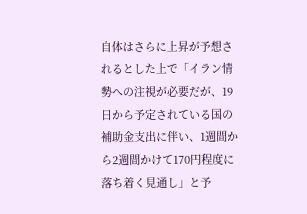自体はさらに上昇が予想されるとした上で「イラン情勢への注視が必要だが、19日から予定されている国の補助金支出に伴い、1週間から2週間かけて170円程度に落ち着く見通し」と予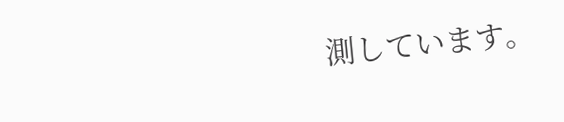測しています。